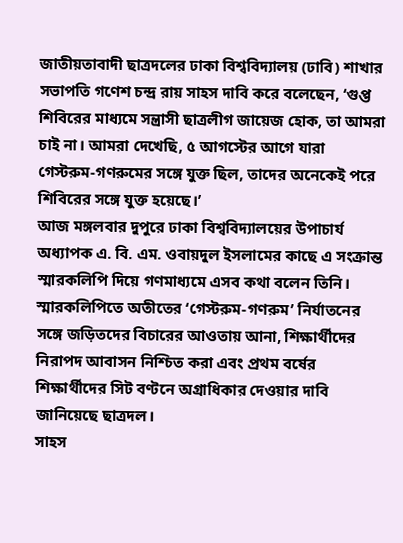জাতীয়তাবাদী ছাত্রদলের ঢাকা বিশ্ববিদ্যালয় (ঢাবি) শাখার সভাপতি গণেশ চন্দ্র রায় সাহস দাবি করে বলেছেন, ‘গুপ্ত শিবিরের মাধ্যমে সন্ত্রাসী ছাত্রলীগ জায়েজ হোক, তা আমরা চাই না। আমরা দেখেছি, ৫ আগস্টের আগে যারা গেস্টরুম-গণরুমের সঙ্গে যুক্ত ছিল, তাদের অনেকেই পরে শিবিরের সঙ্গে যুক্ত হয়েছে।’
আজ মঙ্গলবার দুপুরে ঢাকা বিশ্ববিদ্যালয়ের উপাচার্য অধ্যাপক এ. বি. এম. ওবায়দুল ইসলামের কাছে এ সংক্রান্ত স্মারকলিপি দিয়ে গণমাধ্যমে এসব কথা বলেন তিনি। স্মারকলিপিতে অতীতের ‘গেস্টরুম-গণরুম’ নির্যাতনের সঙ্গে জড়িতদের বিচারের আওতায় আনা, শিক্ষার্থীদের নিরাপদ আবাসন নিশ্চিত করা এবং প্রথম বর্ষের শিক্ষার্থীদের সিট বণ্টনে অগ্রাধিকার দেওয়ার দাবি জানিয়েছে ছাত্রদল।
সাহস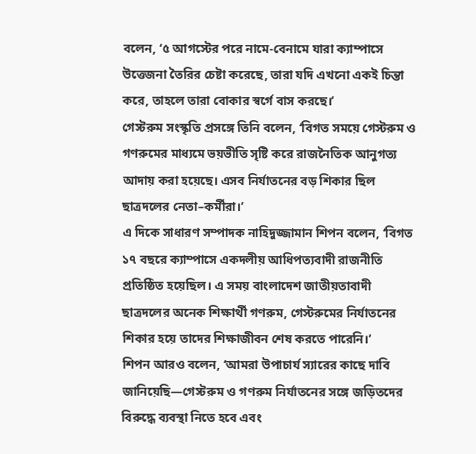বলেন, ‘৫ আগস্টের পরে নামে-বেনামে যারা ক্যাম্পাসে উত্তেজনা তৈরির চেষ্টা করেছে, তারা যদি এখনো একই চিন্তা করে, তাহলে তারা বোকার স্বর্গে বাস করছে।’
গেস্টরুম সংস্কৃতি প্রসঙ্গে তিনি বলেন, ‘বিগত সময়ে গেস্টরুম ও গণরুমের মাধ্যমে ভয়ভীতি সৃষ্টি করে রাজনৈতিক আনুগত্য আদায় করা হয়েছে। এসব নির্যাতনের বড় শিকার ছিল ছাত্রদলের নেতা–কর্মীরা।’
এ দিকে সাধারণ সম্পাদক নাহিদুজ্জামান শিপন বলেন, ‘বিগত ১৭ বছরে ক্যাম্পাসে একদলীয় আধিপত্যবাদী রাজনীতি প্রতিষ্ঠিত হয়েছিল। এ সময় বাংলাদেশ জাতীয়তাবাদী ছাত্রদলের অনেক শিক্ষার্থী গণরুম, গেস্টরুমের নির্যাতনের শিকার হয়ে তাদের শিক্ষাজীবন শেষ করতে পারেনি।’
শিপন আরও বলেন, ‘আমরা উপাচার্য স্যারের কাছে দাবি জানিয়েছি—গেস্টরুম ও গণরুম নির্যাতনের সঙ্গে জড়িতদের বিরুদ্ধে ব্যবস্থা নিতে হবে এবং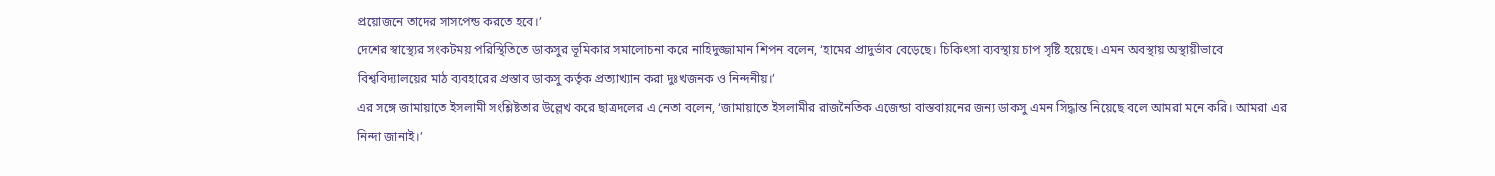প্রয়োজনে তাদের সাসপেন্ড করতে হবে।’
দেশের স্বাস্থ্যের সংকটময় পরিস্থিতিতে ডাকসুর ভূমিকার সমালোচনা করে নাহিদুজ্জামান শিপন বলেন, ‘হামের প্রাদুর্ভাব বেড়েছে। চিকিৎসা ব্যবস্থায় চাপ সৃষ্টি হয়েছে। এমন অবস্থায় অস্থায়ীভাবে বিশ্ববিদ্যালয়ের মাঠ ব্যবহারের প্রস্তাব ডাকসু কর্তৃক প্রত্যাখ্যান করা দুঃখজনক ও নিন্দনীয়।’
এর সঙ্গে জামায়াতে ইসলামী সংশ্লিষ্টতার উল্লেখ করে ছাত্রদলের এ নেতা বলেন, ‘জামায়াতে ইসলামীর রাজনৈতিক এজেন্ডা বাস্তবায়নের জন্য ডাকসু এমন সিদ্ধান্ত নিয়েছে বলে আমরা মনে করি। আমরা এর নিন্দা জানাই।’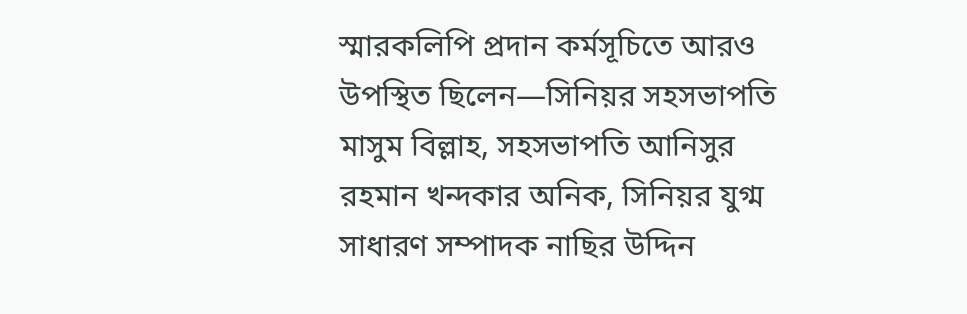স্মারকলিপি প্রদান কর্মসূচিতে আরও উপস্থিত ছিলেন—সিনিয়র সহসভাপতি মাসুম বিল্লাহ, সহসভাপতি আনিসুর রহমান খন্দকার অনিক, সিনিয়র যুগ্ম সাধারণ সম্পাদক নাছির উদ্দিন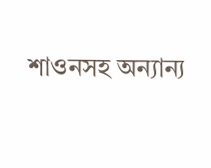শাওনসহ অন্যান্য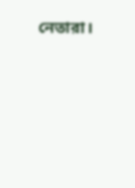নেতারা।